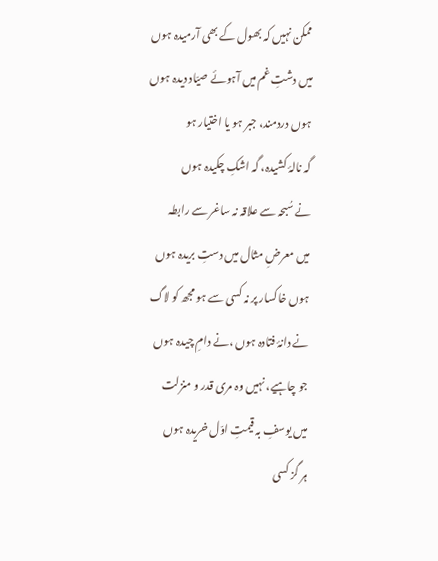ممکن نہیں کہ بھول کے بھی آرمیدہ ہوں
میں دشتِ غم میں آہوئے صیّاد دیدہ ہوں
ہوں دردمند، جبر ہو یا اختیار ہو
گہ نالۂ کشیدہ، گہ اشکِ چکیدہ ہوں
نے سُبحہ سے علاقہ نہ ساغر سے رابطہ
میں معرضِ مثال میں دستِ بریدہ ہوں
ہوں خاکسار پر نہ کسی سے ہو مجھ کو لاگ
نے دانۂ فتادہ ہوں ،نے دامِ چیدہ ہوں
جو چاہیے، نہیں وہ مری قدر و منزلت
میں یوسفِ بہ قیمتِ اوّل خریدہ ہوں
ہر گز کسی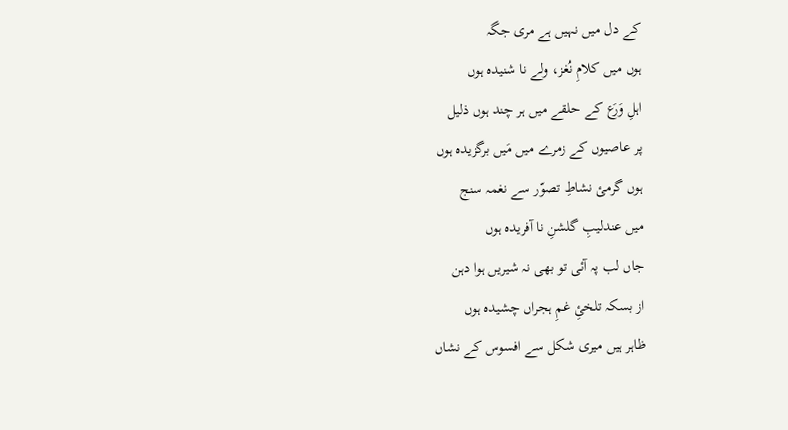کے دل میں نہیں ہے مری جگہ
ہوں میں کلامِ نُغز، ولے نا شنیدہ ہوں
اہلِ وَرَع کے حلقے میں ہر چند ہوں ذلیل
پر عاصیوں کے زمرے میں مَیں برگزیدہ ہوں
ہوں گرمئ نشاطِ تصوّر سے نغمہ سنج
میں عندلیبِ گلشنِ نا آفریدہ ہوں
جاں لب پہ آئی تو بھی نہ شیریں ہوا دہن
از بسکہ تلخئِ غمِ ہجراں چشیدہ ہوں
ظاہر ہیں میری شکل سے افسوس کے نشاں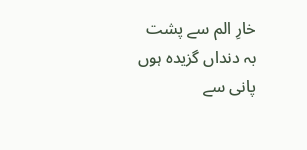خارِ الم سے پشت بہ دنداں گزیدہ ہوں
پانی سے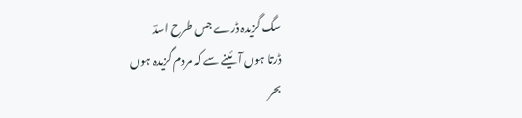سگ گزیدہ ڈرے جس طرح اسدؔ
ڈرتا ہوں آئینے سے کہ مردم گزیدہ ہوں
بحر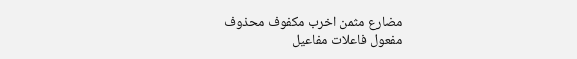مضارع مثمن اخرب مکفوف محذوف
مفعول فاعلات مفاعیل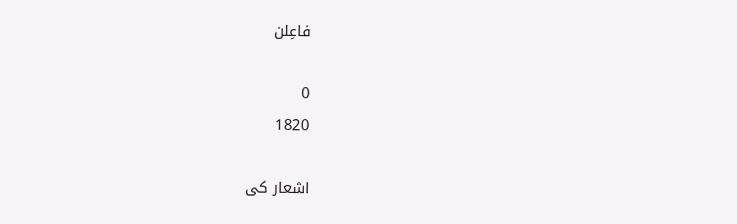فاعِلن

0
1820

اشعار کی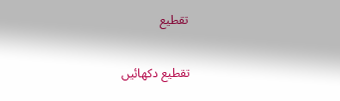تقطیع

تقطیع دکھائیں